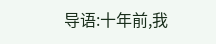导语:十年前,我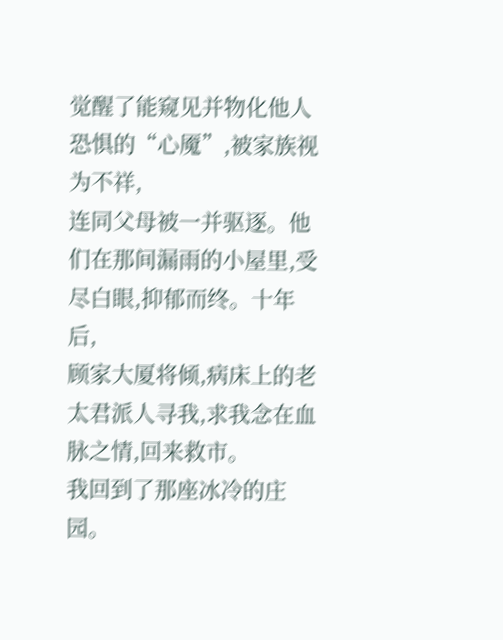觉醒了能窥见并物化他人恐惧的“心魇”,被家族视为不祥,
连同父母被一并驱逐。他们在那间漏雨的小屋里,受尽白眼,抑郁而终。十年后,
顾家大厦将倾,病床上的老太君派人寻我,求我念在血脉之情,回来救市。
我回到了那座冰冷的庄园。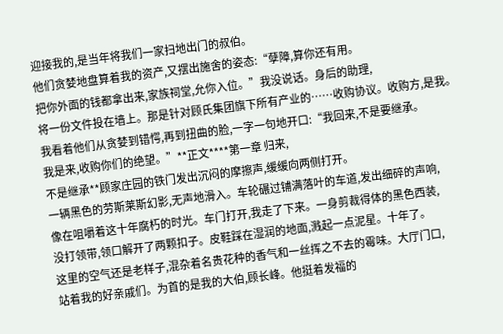迎接我的,是当年将我们一家扫地出门的叔伯。
他们贪婪地盘算着我的资产,又摆出施舍的姿态:“孽障,算你还有用。
把你外面的钱都拿出来,家族祠堂,允你入位。”我没说话。身后的助理,
将一份文件投在墙上。那是针对顾氏集团旗下所有产业的……收购协议。收购方,是我。
我看着他们从贪婪到错愕,再到扭曲的脸,一字一句地开口:“我回来,不是要继承。
我是来,收购你们的绝望。”**正文****第一章 归来,
不是继承**顾家庄园的铁门发出沉闷的摩擦声,缓缓向两侧打开。
一辆黑色的劳斯莱斯幻影,无声地滑入。车轮碾过铺满落叶的车道,发出细碎的声响,
像在咀嚼着这十年腐朽的时光。车门打开,我走了下来。一身剪裁得体的黑色西装,
没打领带,领口解开了两颗扣子。皮鞋踩在湿润的地面,溅起一点泥星。十年了。
这里的空气还是老样子,混杂着名贵花种的香气和一丝挥之不去的霉味。大厅门口,
站着我的好亲戚们。为首的是我的大伯,顾长峰。他挺着发福的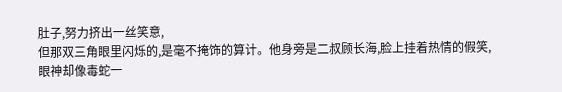肚子,努力挤出一丝笑意,
但那双三角眼里闪烁的,是毫不掩饰的算计。他身旁是二叔顾长海,脸上挂着热情的假笑,
眼神却像毒蛇一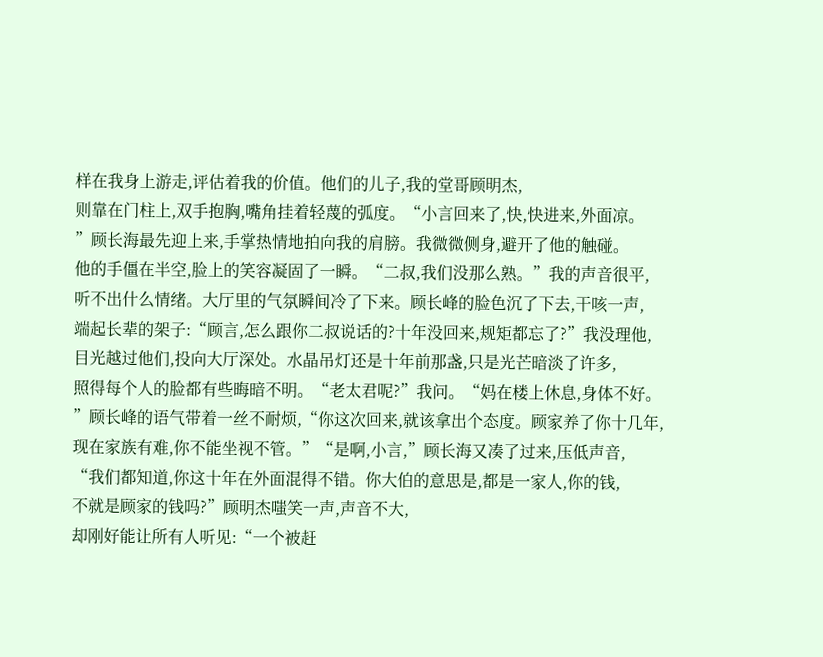样在我身上游走,评估着我的价值。他们的儿子,我的堂哥顾明杰,
则靠在门柱上,双手抱胸,嘴角挂着轻蔑的弧度。“小言回来了,快,快进来,外面凉。
”顾长海最先迎上来,手掌热情地拍向我的肩膀。我微微侧身,避开了他的触碰。
他的手僵在半空,脸上的笑容凝固了一瞬。“二叔,我们没那么熟。”我的声音很平,
听不出什么情绪。大厅里的气氛瞬间冷了下来。顾长峰的脸色沉了下去,干咳一声,
端起长辈的架子:“顾言,怎么跟你二叔说话的?十年没回来,规矩都忘了?”我没理他,
目光越过他们,投向大厅深处。水晶吊灯还是十年前那盏,只是光芒暗淡了许多,
照得每个人的脸都有些晦暗不明。“老太君呢?”我问。“妈在楼上休息,身体不好。
”顾长峰的语气带着一丝不耐烦,“你这次回来,就该拿出个态度。顾家养了你十几年,
现在家族有难,你不能坐视不管。”“是啊,小言,”顾长海又凑了过来,压低声音,
“我们都知道,你这十年在外面混得不错。你大伯的意思是,都是一家人,你的钱,
不就是顾家的钱吗?”顾明杰嗤笑一声,声音不大,
却刚好能让所有人听见:“一个被赶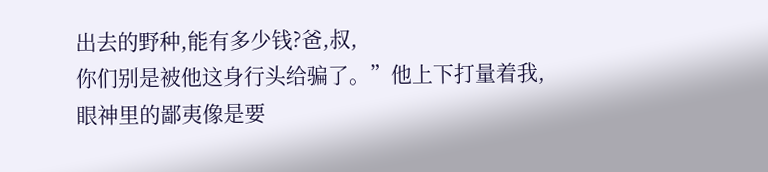出去的野种,能有多少钱?爸,叔,
你们别是被他这身行头给骗了。”他上下打量着我,
眼神里的鄙夷像是要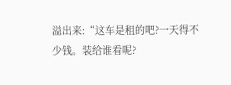溢出来:“这车是租的吧?一天得不少钱。装给谁看呢?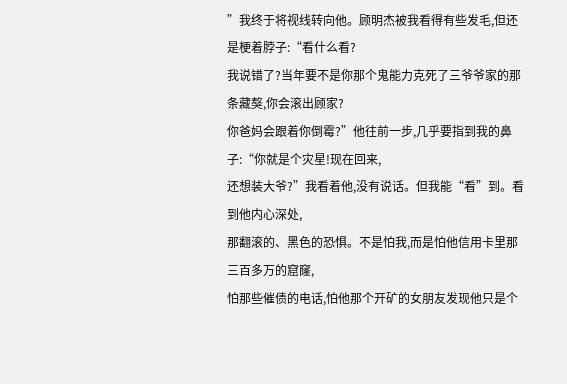”我终于将视线转向他。顾明杰被我看得有些发毛,但还是梗着脖子:“看什么看?
我说错了?当年要不是你那个鬼能力克死了三爷爷家的那条藏獒,你会滚出顾家?
你爸妈会跟着你倒霉?”他往前一步,几乎要指到我的鼻子:“你就是个灾星!现在回来,
还想装大爷?”我看着他,没有说话。但我能“看”到。看到他内心深处,
那翻滚的、黑色的恐惧。不是怕我,而是怕他信用卡里那三百多万的窟窿,
怕那些催债的电话,怕他那个开矿的女朋友发现他只是个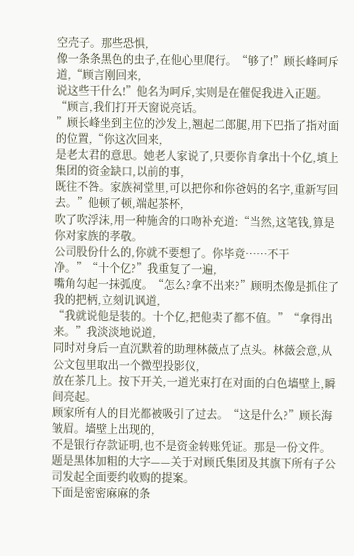空壳子。那些恐惧,
像一条条黑色的虫子,在他心里爬行。“够了!”顾长峰呵斥道,“顾言刚回来,
说这些干什么!”他名为呵斥,实则是在催促我进入正题。“顾言,我们打开天窗说亮话。
”顾长峰坐到主位的沙发上,翘起二郎腿,用下巴指了指对面的位置,“你这次回来,
是老太君的意思。她老人家说了,只要你肯拿出十个亿,填上集团的资金缺口,以前的事,
既往不咎。家族祠堂里,可以把你和你爸妈的名字,重新写回去。”他顿了顿,端起茶杯,
吹了吹浮沫,用一种施舍的口吻补充道:“当然,这笔钱,算是你对家族的孝敬。
公司股份什么的,你就不要想了。你毕竟……不干净。”“十个亿?”我重复了一遍,
嘴角勾起一抹弧度。“怎么?拿不出来?”顾明杰像是抓住了我的把柄,立刻讥讽道,
“我就说他是装的。十个亿,把他卖了都不值。”“拿得出来。”我淡淡地说道,
同时对身后一直沉默着的助理林薇点了点头。林薇会意,从公文包里取出一个微型投影仪,
放在茶几上。按下开关,一道光束打在对面的白色墙壁上,瞬间亮起。
顾家所有人的目光都被吸引了过去。“这是什么?”顾长海皱眉。墙壁上出现的,
不是银行存款证明,也不是资金转账凭证。那是一份文件。
题是黑体加粗的大字——关于对顾氏集团及其旗下所有子公司发起全面要约收购的提案。
下面是密密麻麻的条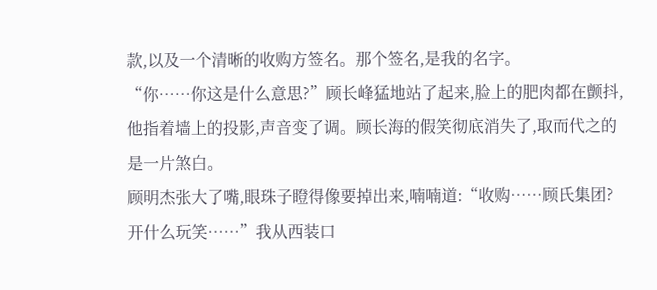款,以及一个清晰的收购方签名。那个签名,是我的名字。
“你……你这是什么意思?”顾长峰猛地站了起来,脸上的肥肉都在颤抖,
他指着墙上的投影,声音变了调。顾长海的假笑彻底消失了,取而代之的是一片煞白。
顾明杰张大了嘴,眼珠子瞪得像要掉出来,喃喃道:“收购……顾氏集团?
开什么玩笑……”我从西装口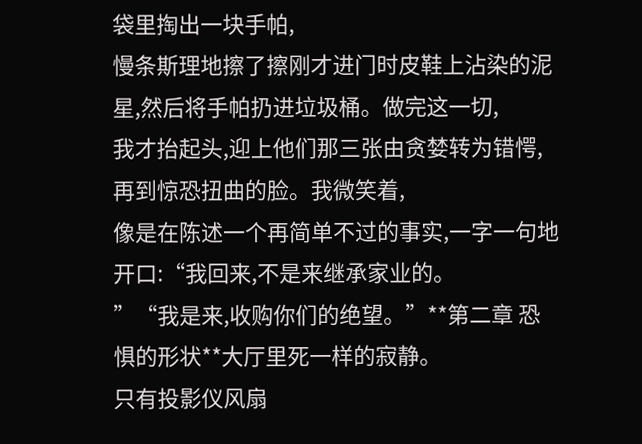袋里掏出一块手帕,
慢条斯理地擦了擦刚才进门时皮鞋上沾染的泥星,然后将手帕扔进垃圾桶。做完这一切,
我才抬起头,迎上他们那三张由贪婪转为错愕,再到惊恐扭曲的脸。我微笑着,
像是在陈述一个再简单不过的事实,一字一句地开口:“我回来,不是来继承家业的。
”“我是来,收购你们的绝望。”**第二章 恐惧的形状**大厅里死一样的寂静。
只有投影仪风扇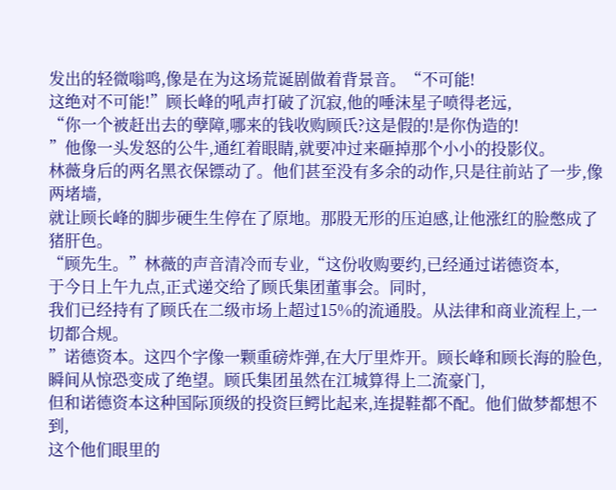发出的轻微嗡鸣,像是在为这场荒诞剧做着背景音。“不可能!
这绝对不可能!”顾长峰的吼声打破了沉寂,他的唾沫星子喷得老远,
“你一个被赶出去的孽障,哪来的钱收购顾氏?这是假的!是你伪造的!
”他像一头发怒的公牛,通红着眼睛,就要冲过来砸掉那个小小的投影仪。
林薇身后的两名黑衣保镖动了。他们甚至没有多余的动作,只是往前站了一步,像两堵墙,
就让顾长峰的脚步硬生生停在了原地。那股无形的压迫感,让他涨红的脸憋成了猪肝色。
“顾先生。”林薇的声音清冷而专业,“这份收购要约,已经通过诺德资本,
于今日上午九点,正式递交给了顾氏集团董事会。同时,
我们已经持有了顾氏在二级市场上超过15%的流通股。从法律和商业流程上,一切都合规。
”诺德资本。这四个字像一颗重磅炸弹,在大厅里炸开。顾长峰和顾长海的脸色,
瞬间从惊恐变成了绝望。顾氏集团虽然在江城算得上二流豪门,
但和诺德资本这种国际顶级的投资巨鳄比起来,连提鞋都不配。他们做梦都想不到,
这个他们眼里的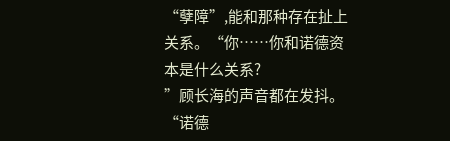“孽障”,能和那种存在扯上关系。“你……你和诺德资本是什么关系?
”顾长海的声音都在发抖。“诺德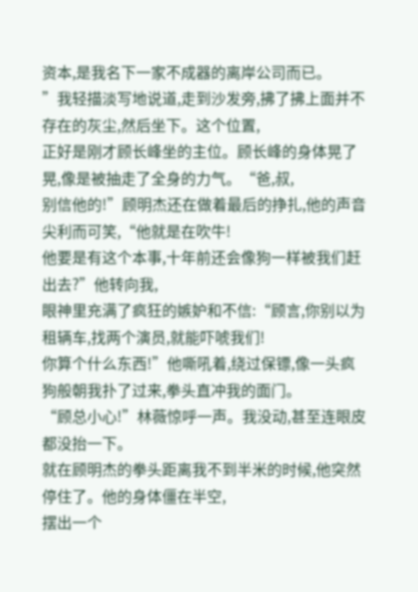资本,是我名下一家不成器的离岸公司而已。
”我轻描淡写地说道,走到沙发旁,拂了拂上面并不存在的灰尘,然后坐下。这个位置,
正好是刚才顾长峰坐的主位。顾长峰的身体晃了晃,像是被抽走了全身的力气。“爸,叔,
别信他的!”顾明杰还在做着最后的挣扎,他的声音尖利而可笑,“他就是在吹牛!
他要是有这个本事,十年前还会像狗一样被我们赶出去?”他转向我,
眼神里充满了疯狂的嫉妒和不信:“顾言,你别以为租辆车,找两个演员,就能吓唬我们!
你算个什么东西!”他嘶吼着,绕过保镖,像一头疯狗般朝我扑了过来,拳头直冲我的面门。
“顾总小心!”林薇惊呼一声。我没动,甚至连眼皮都没抬一下。
就在顾明杰的拳头距离我不到半米的时候,他突然停住了。他的身体僵在半空,
摆出一个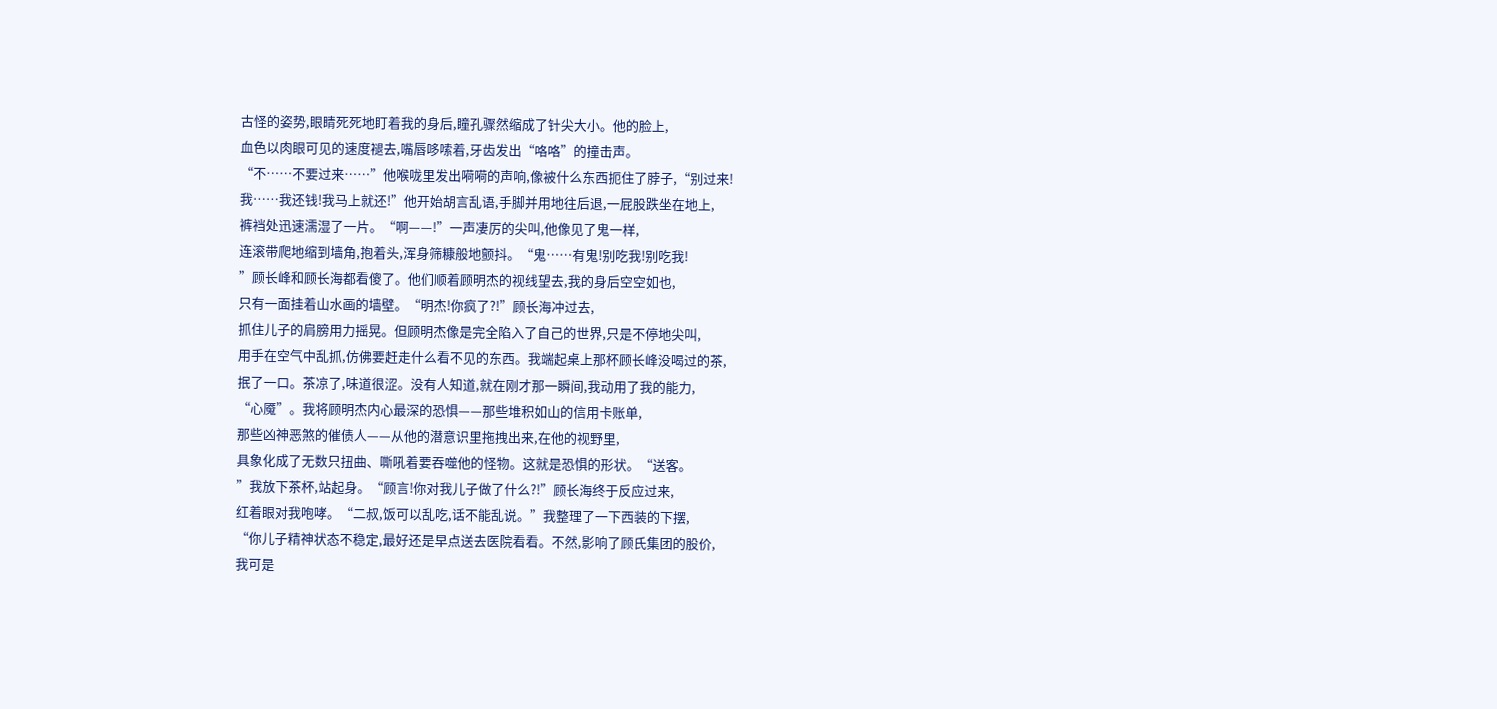古怪的姿势,眼睛死死地盯着我的身后,瞳孔骤然缩成了针尖大小。他的脸上,
血色以肉眼可见的速度褪去,嘴唇哆嗦着,牙齿发出“咯咯”的撞击声。
“不……不要过来……”他喉咙里发出嗬嗬的声响,像被什么东西扼住了脖子,“别过来!
我……我还钱!我马上就还!”他开始胡言乱语,手脚并用地往后退,一屁股跌坐在地上,
裤裆处迅速濡湿了一片。“啊——!”一声凄厉的尖叫,他像见了鬼一样,
连滚带爬地缩到墙角,抱着头,浑身筛糠般地颤抖。“鬼……有鬼!别吃我!别吃我!
”顾长峰和顾长海都看傻了。他们顺着顾明杰的视线望去,我的身后空空如也,
只有一面挂着山水画的墙壁。“明杰!你疯了?!”顾长海冲过去,
抓住儿子的肩膀用力摇晃。但顾明杰像是完全陷入了自己的世界,只是不停地尖叫,
用手在空气中乱抓,仿佛要赶走什么看不见的东西。我端起桌上那杯顾长峰没喝过的茶,
抿了一口。茶凉了,味道很涩。没有人知道,就在刚才那一瞬间,我动用了我的能力,
“心魇”。我将顾明杰内心最深的恐惧——那些堆积如山的信用卡账单,
那些凶神恶煞的催债人——从他的潜意识里拖拽出来,在他的视野里,
具象化成了无数只扭曲、嘶吼着要吞噬他的怪物。这就是恐惧的形状。“送客。
”我放下茶杯,站起身。“顾言!你对我儿子做了什么?!”顾长海终于反应过来,
红着眼对我咆哮。“二叔,饭可以乱吃,话不能乱说。”我整理了一下西装的下摆,
“你儿子精神状态不稳定,最好还是早点送去医院看看。不然,影响了顾氏集团的股价,
我可是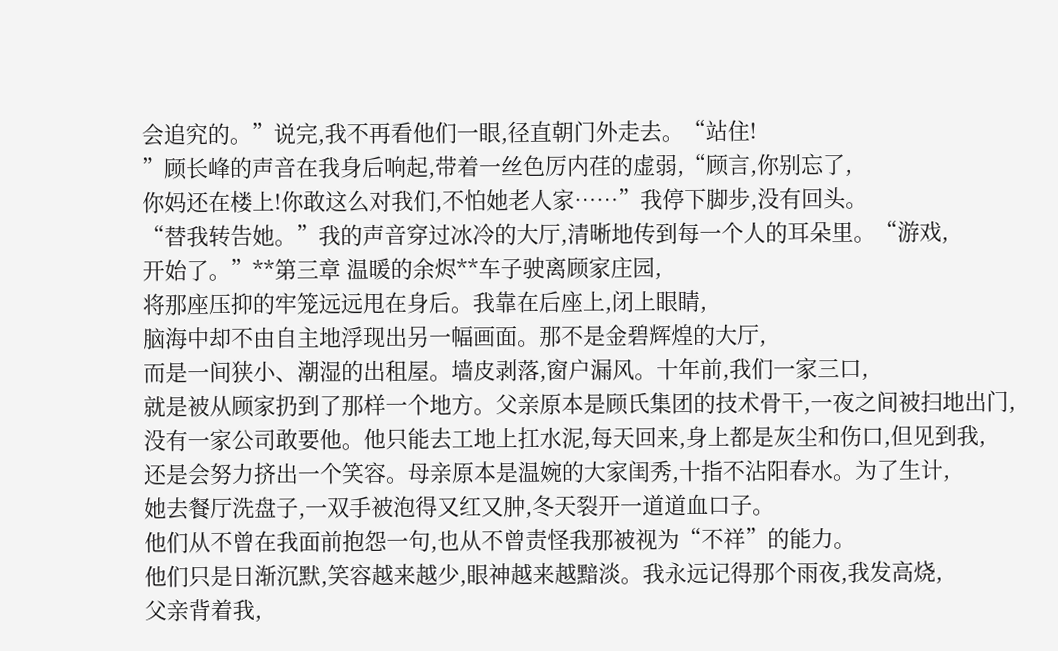会追究的。”说完,我不再看他们一眼,径直朝门外走去。“站住!
”顾长峰的声音在我身后响起,带着一丝色厉内荏的虚弱,“顾言,你别忘了,
你妈还在楼上!你敢这么对我们,不怕她老人家……”我停下脚步,没有回头。
“替我转告她。”我的声音穿过冰冷的大厅,清晰地传到每一个人的耳朵里。“游戏,
开始了。”**第三章 温暖的余烬**车子驶离顾家庄园,
将那座压抑的牢笼远远甩在身后。我靠在后座上,闭上眼睛,
脑海中却不由自主地浮现出另一幅画面。那不是金碧辉煌的大厅,
而是一间狭小、潮湿的出租屋。墙皮剥落,窗户漏风。十年前,我们一家三口,
就是被从顾家扔到了那样一个地方。父亲原本是顾氏集团的技术骨干,一夜之间被扫地出门,
没有一家公司敢要他。他只能去工地上扛水泥,每天回来,身上都是灰尘和伤口,但见到我,
还是会努力挤出一个笑容。母亲原本是温婉的大家闺秀,十指不沾阳春水。为了生计,
她去餐厅洗盘子,一双手被泡得又红又肿,冬天裂开一道道血口子。
他们从不曾在我面前抱怨一句,也从不曾责怪我那被视为“不祥”的能力。
他们只是日渐沉默,笑容越来越少,眼神越来越黯淡。我永远记得那个雨夜,我发高烧,
父亲背着我,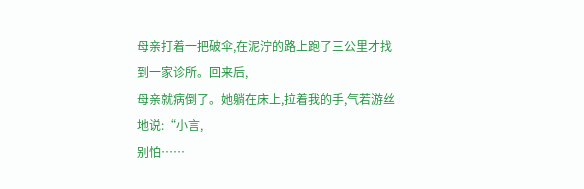母亲打着一把破伞,在泥泞的路上跑了三公里才找到一家诊所。回来后,
母亲就病倒了。她躺在床上,拉着我的手,气若游丝地说:“小言,
别怕……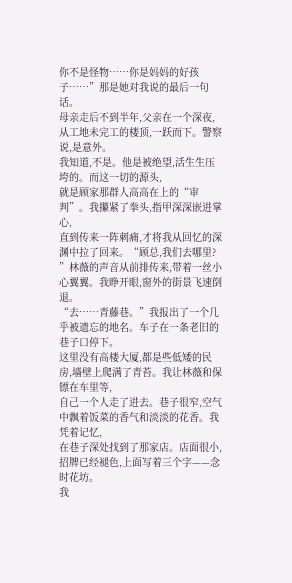你不是怪物……你是妈妈的好孩子……”那是她对我说的最后一句话。
母亲走后不到半年,父亲在一个深夜,从工地未完工的楼顶,一跃而下。警察说,是意外。
我知道,不是。他是被绝望,活生生压垮的。而这一切的源头,
就是顾家那群人高高在上的“审判”。我攥紧了拳头,指甲深深嵌进掌心,
直到传来一阵刺痛,才将我从回忆的深渊中拉了回来。“顾总,我们去哪里?
”林薇的声音从前排传来,带着一丝小心翼翼。我睁开眼,窗外的街景飞速倒退。
“去……青藤巷。”我报出了一个几乎被遗忘的地名。车子在一条老旧的巷子口停下。
这里没有高楼大厦,都是些低矮的民房,墙壁上爬满了青苔。我让林薇和保镖在车里等,
自己一个人走了进去。巷子很窄,空气中飘着饭菜的香气和淡淡的花香。我凭着记忆,
在巷子深处找到了那家店。店面很小,招牌已经褪色,上面写着三个字——念时花坊。
我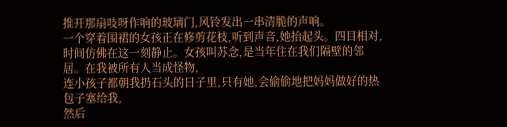推开那扇吱呀作响的玻璃门,风铃发出一串清脆的声响。
一个穿着围裙的女孩正在修剪花枝,听到声音,她抬起头。四目相对,
时间仿佛在这一刻静止。女孩叫苏念,是当年住在我们隔壁的邻居。在我被所有人当成怪物,
连小孩子都朝我扔石头的日子里,只有她,会偷偷地把妈妈做好的热包子塞给我,
然后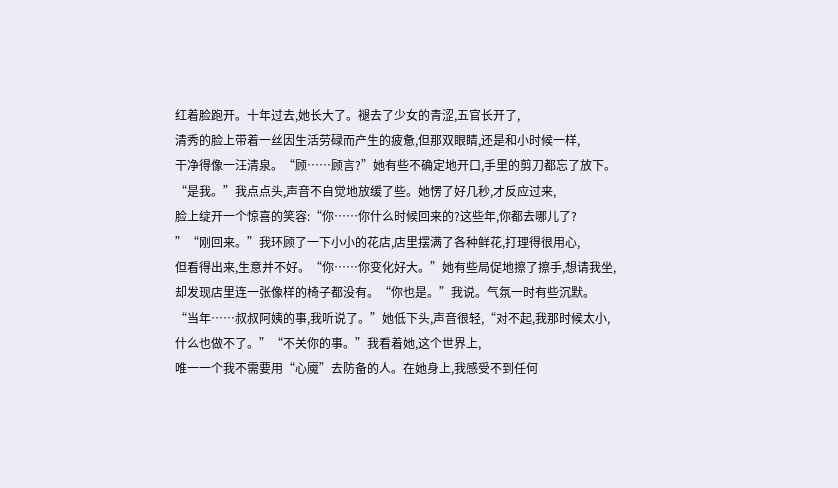红着脸跑开。十年过去,她长大了。褪去了少女的青涩,五官长开了,
清秀的脸上带着一丝因生活劳碌而产生的疲惫,但那双眼睛,还是和小时候一样,
干净得像一汪清泉。“顾……顾言?”她有些不确定地开口,手里的剪刀都忘了放下。
“是我。”我点点头,声音不自觉地放缓了些。她愣了好几秒,才反应过来,
脸上绽开一个惊喜的笑容:“你……你什么时候回来的?这些年,你都去哪儿了?
”“刚回来。”我环顾了一下小小的花店,店里摆满了各种鲜花,打理得很用心,
但看得出来,生意并不好。“你……你变化好大。”她有些局促地擦了擦手,想请我坐,
却发现店里连一张像样的椅子都没有。“你也是。”我说。气氛一时有些沉默。
“当年……叔叔阿姨的事,我听说了。”她低下头,声音很轻,“对不起,我那时候太小,
什么也做不了。”“不关你的事。”我看着她,这个世界上,
唯一一个我不需要用“心魇”去防备的人。在她身上,我感受不到任何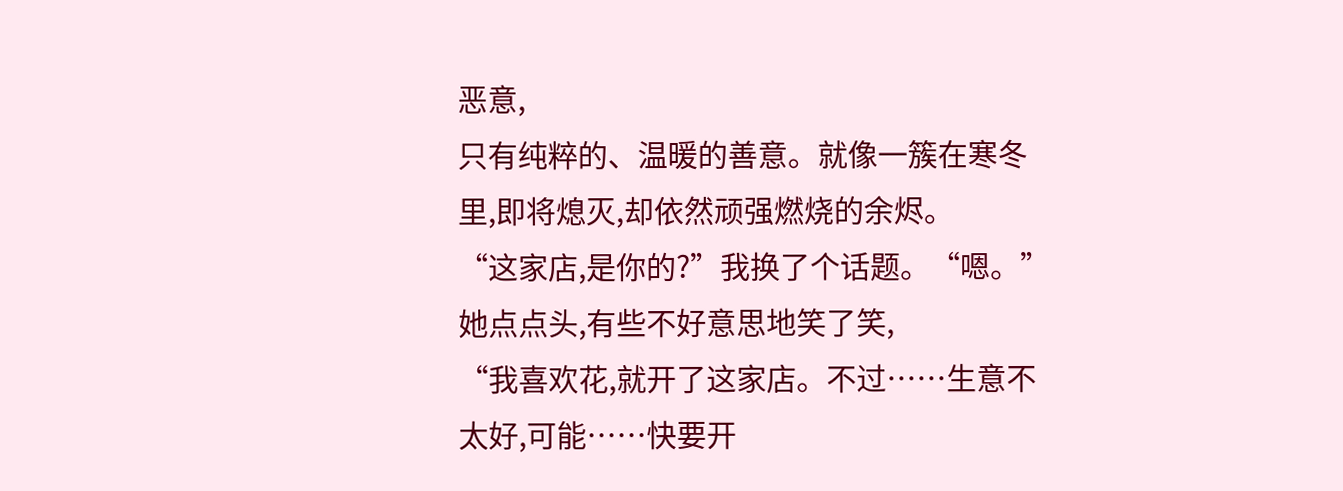恶意,
只有纯粹的、温暖的善意。就像一簇在寒冬里,即将熄灭,却依然顽强燃烧的余烬。
“这家店,是你的?”我换了个话题。“嗯。”她点点头,有些不好意思地笑了笑,
“我喜欢花,就开了这家店。不过……生意不太好,可能……快要开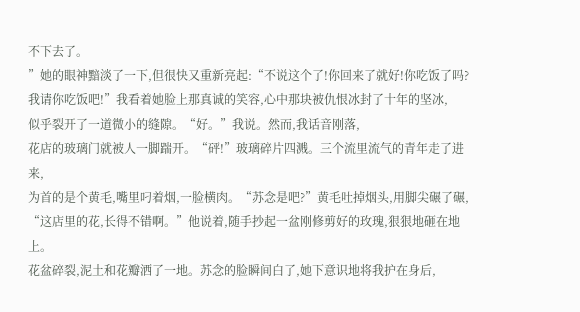不下去了。
”她的眼神黯淡了一下,但很快又重新亮起:“不说这个了!你回来了就好!你吃饭了吗?
我请你吃饭吧!”我看着她脸上那真诚的笑容,心中那块被仇恨冰封了十年的坚冰,
似乎裂开了一道微小的缝隙。“好。”我说。然而,我话音刚落,
花店的玻璃门就被人一脚踹开。“砰!”玻璃碎片四溅。三个流里流气的青年走了进来,
为首的是个黄毛,嘴里叼着烟,一脸横肉。“苏念是吧?”黄毛吐掉烟头,用脚尖碾了碾,
“这店里的花,长得不错啊。”他说着,随手抄起一盆刚修剪好的玫瑰,狠狠地砸在地上。
花盆碎裂,泥土和花瓣洒了一地。苏念的脸瞬间白了,她下意识地将我护在身后,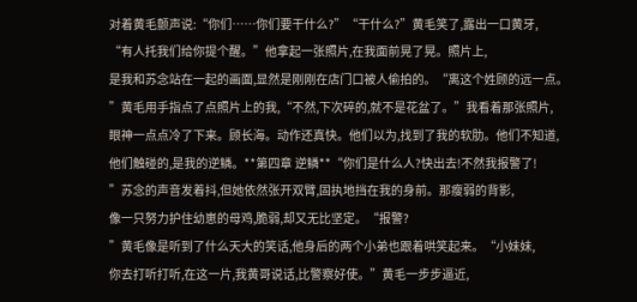对着黄毛颤声说:“你们……你们要干什么?”“干什么?”黄毛笑了,露出一口黄牙,
“有人托我们给你提个醒。”他拿起一张照片,在我面前晃了晃。照片上,
是我和苏念站在一起的画面,显然是刚刚在店门口被人偷拍的。“离这个姓顾的远一点。
”黄毛用手指点了点照片上的我,“不然,下次碎的,就不是花盆了。”我看着那张照片,
眼神一点点冷了下来。顾长海。动作还真快。他们以为,找到了我的软肋。他们不知道,
他们触碰的,是我的逆鳞。**第四章 逆鳞**“你们是什么人?快出去!不然我报警了!
”苏念的声音发着抖,但她依然张开双臂,固执地挡在我的身前。那瘦弱的背影,
像一只努力护住幼崽的母鸡,脆弱,却又无比坚定。“报警?
”黄毛像是听到了什么天大的笑话,他身后的两个小弟也跟着哄笑起来。“小妹妹,
你去打听打听,在这一片,我黄哥说话,比警察好使。”黄毛一步步逼近,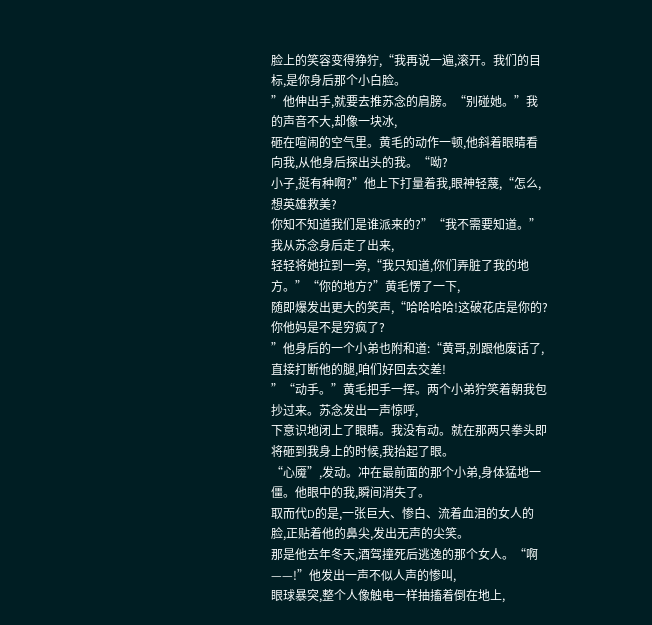脸上的笑容变得狰狞,“我再说一遍,滚开。我们的目标,是你身后那个小白脸。
”他伸出手,就要去推苏念的肩膀。“别碰她。”我的声音不大,却像一块冰,
砸在喧闹的空气里。黄毛的动作一顿,他斜着眼睛看向我,从他身后探出头的我。“呦?
小子,挺有种啊?”他上下打量着我,眼神轻蔑,“怎么,想英雄救美?
你知不知道我们是谁派来的?”“我不需要知道。”我从苏念身后走了出来,
轻轻将她拉到一旁,“我只知道,你们弄脏了我的地方。”“你的地方?”黄毛愣了一下,
随即爆发出更大的笑声,“哈哈哈哈!这破花店是你的?你他妈是不是穷疯了?
”他身后的一个小弟也附和道:“黄哥,别跟他废话了,直接打断他的腿,咱们好回去交差!
”“动手。”黄毛把手一挥。两个小弟狞笑着朝我包抄过来。苏念发出一声惊呼,
下意识地闭上了眼睛。我没有动。就在那两只拳头即将砸到我身上的时候,我抬起了眼。
“心魇”,发动。冲在最前面的那个小弟,身体猛地一僵。他眼中的我,瞬间消失了。
取而代D的是,一张巨大、惨白、流着血泪的女人的脸,正贴着他的鼻尖,发出无声的尖笑。
那是他去年冬天,酒驾撞死后逃逸的那个女人。“啊——!”他发出一声不似人声的惨叫,
眼球暴突,整个人像触电一样抽搐着倒在地上,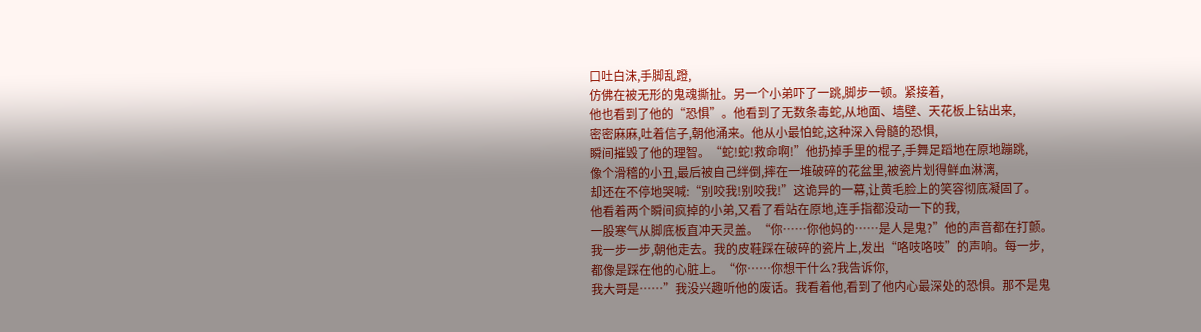口吐白沫,手脚乱蹬,
仿佛在被无形的鬼魂撕扯。另一个小弟吓了一跳,脚步一顿。紧接着,
他也看到了他的“恐惧”。他看到了无数条毒蛇,从地面、墙壁、天花板上钻出来,
密密麻麻,吐着信子,朝他涌来。他从小最怕蛇,这种深入骨髓的恐惧,
瞬间摧毁了他的理智。“蛇!蛇!救命啊!”他扔掉手里的棍子,手舞足蹈地在原地蹦跳,
像个滑稽的小丑,最后被自己绊倒,摔在一堆破碎的花盆里,被瓷片划得鲜血淋漓,
却还在不停地哭喊:“别咬我!别咬我!”这诡异的一幕,让黄毛脸上的笑容彻底凝固了。
他看着两个瞬间疯掉的小弟,又看了看站在原地,连手指都没动一下的我,
一股寒气从脚底板直冲天灵盖。“你……你他妈的……是人是鬼?”他的声音都在打颤。
我一步一步,朝他走去。我的皮鞋踩在破碎的瓷片上,发出“咯吱咯吱”的声响。每一步,
都像是踩在他的心脏上。“你……你想干什么?我告诉你,
我大哥是……”我没兴趣听他的废话。我看着他,看到了他内心最深处的恐惧。那不是鬼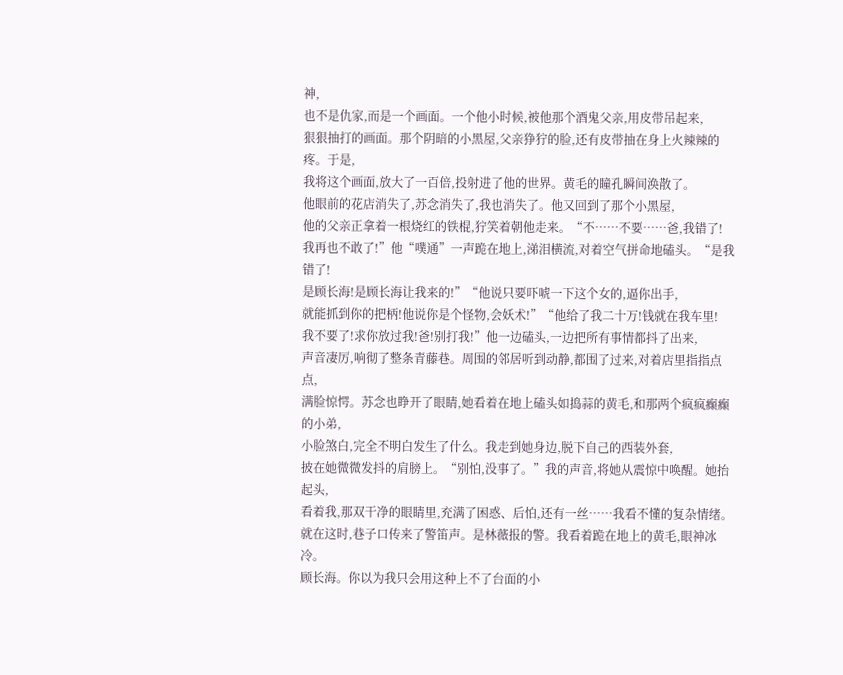神,
也不是仇家,而是一个画面。一个他小时候,被他那个酒鬼父亲,用皮带吊起来,
狠狠抽打的画面。那个阴暗的小黑屋,父亲狰狞的脸,还有皮带抽在身上火辣辣的疼。于是,
我将这个画面,放大了一百倍,投射进了他的世界。黄毛的瞳孔瞬间涣散了。
他眼前的花店消失了,苏念消失了,我也消失了。他又回到了那个小黑屋,
他的父亲正拿着一根烧红的铁棍,狞笑着朝他走来。“不……不要……爸,我错了!
我再也不敢了!”他“噗通”一声跪在地上,涕泪横流,对着空气拼命地磕头。“是我错了!
是顾长海!是顾长海让我来的!”“他说只要吓唬一下这个女的,逼你出手,
就能抓到你的把柄!他说你是个怪物,会妖术!”“他给了我二十万!钱就在我车里!
我不要了!求你放过我!爸!别打我!”他一边磕头,一边把所有事情都抖了出来,
声音凄厉,响彻了整条青藤巷。周围的邻居听到动静,都围了过来,对着店里指指点点,
满脸惊愕。苏念也睁开了眼睛,她看着在地上磕头如捣蒜的黄毛,和那两个疯疯癫癫的小弟,
小脸煞白,完全不明白发生了什么。我走到她身边,脱下自己的西装外套,
披在她微微发抖的肩膀上。“别怕,没事了。”我的声音,将她从震惊中唤醒。她抬起头,
看着我,那双干净的眼睛里,充满了困惑、后怕,还有一丝……我看不懂的复杂情绪。
就在这时,巷子口传来了警笛声。是林薇报的警。我看着跪在地上的黄毛,眼神冰冷。
顾长海。你以为我只会用这种上不了台面的小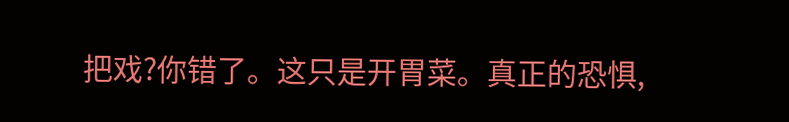把戏?你错了。这只是开胃菜。真正的恐惧,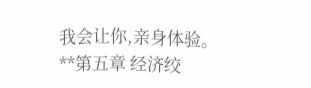我会让你,亲身体验。
**第五章 经济绞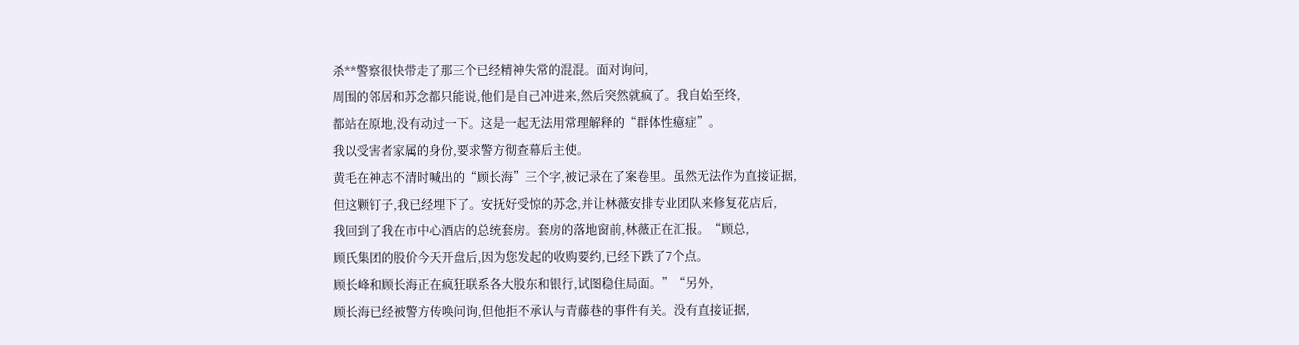杀**警察很快带走了那三个已经精神失常的混混。面对询问,
周围的邻居和苏念都只能说,他们是自己冲进来,然后突然就疯了。我自始至终,
都站在原地,没有动过一下。这是一起无法用常理解释的“群体性癔症”。
我以受害者家属的身份,要求警方彻查幕后主使。
黄毛在神志不清时喊出的“顾长海”三个字,被记录在了案卷里。虽然无法作为直接证据,
但这颗钉子,我已经埋下了。安抚好受惊的苏念,并让林薇安排专业团队来修复花店后,
我回到了我在市中心酒店的总统套房。套房的落地窗前,林薇正在汇报。“顾总,
顾氏集团的股价今天开盘后,因为您发起的收购要约,已经下跌了7个点。
顾长峰和顾长海正在疯狂联系各大股东和银行,试图稳住局面。”“另外,
顾长海已经被警方传唤问询,但他拒不承认与青藤巷的事件有关。没有直接证据,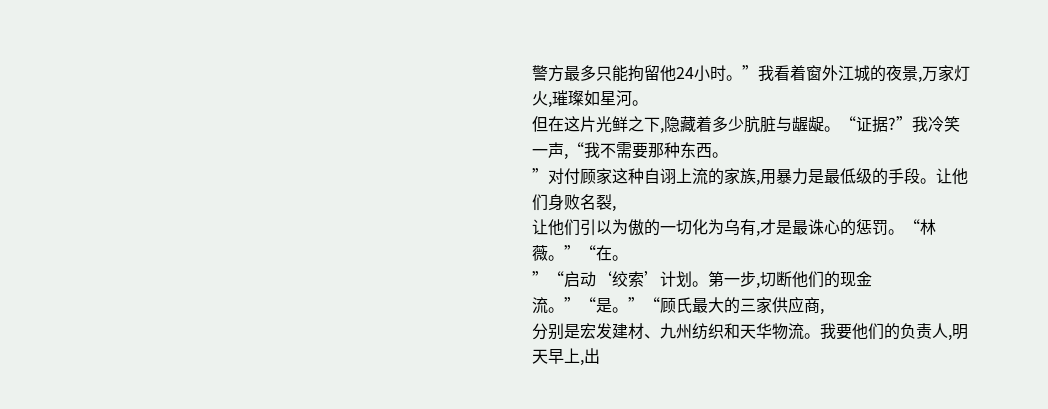警方最多只能拘留他24小时。”我看着窗外江城的夜景,万家灯火,璀璨如星河。
但在这片光鲜之下,隐藏着多少肮脏与龌龊。“证据?”我冷笑一声,“我不需要那种东西。
”对付顾家这种自诩上流的家族,用暴力是最低级的手段。让他们身败名裂,
让他们引以为傲的一切化为乌有,才是最诛心的惩罚。“林薇。”“在。
”“启动‘绞索’计划。第一步,切断他们的现金流。”“是。”“顾氏最大的三家供应商,
分别是宏发建材、九州纺织和天华物流。我要他们的负责人,明天早上,出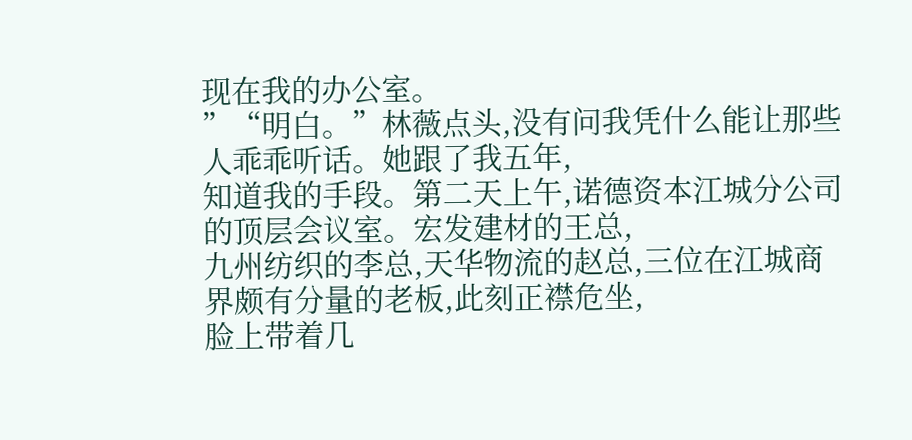现在我的办公室。
”“明白。”林薇点头,没有问我凭什么能让那些人乖乖听话。她跟了我五年,
知道我的手段。第二天上午,诺德资本江城分公司的顶层会议室。宏发建材的王总,
九州纺织的李总,天华物流的赵总,三位在江城商界颇有分量的老板,此刻正襟危坐,
脸上带着几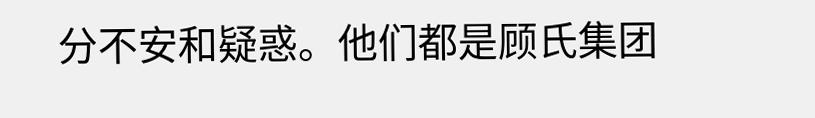分不安和疑惑。他们都是顾氏集团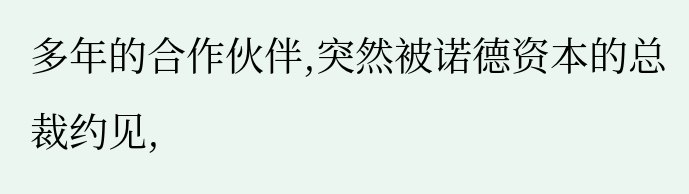多年的合作伙伴,突然被诺德资本的总裁约见,